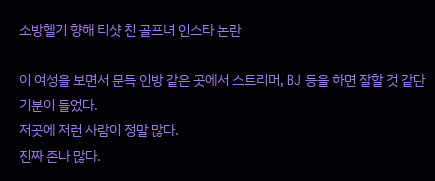소방헬기 향해 티샷 친 골프녀 인스타 논란

이 여성을 보면서 문득 인방 같은 곳에서 스트리머, BJ 등을 하면 잘할 것 같단 기분이 들었다.
저곳에 저런 사람이 정말 많다.
진짜 존나 많다.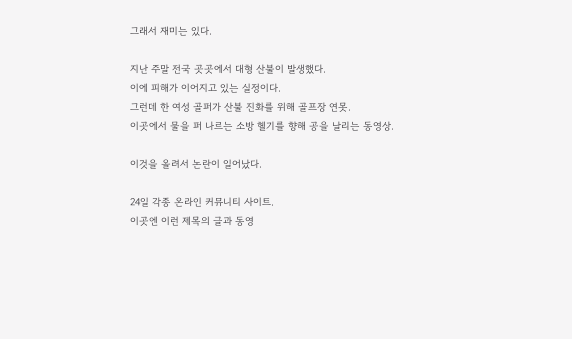그래서 재미는 있다.

지난 주말 전국 곳곳에서 대형 산불이 발생했다.
이에 피해가 이어지고 있는 실정이다.
그런데 한 여성 골퍼가 산불 진화를 위해 골프장 연못.
이곳에서 물을 퍼 나르는 소방 헬기를 향해 공을 날리는 동영상.

이것을 올려서 논란이 일어났다.

24일 각종 온라인 커뮤니티 사이트.
이곳엔 이런 제목의 글과 동영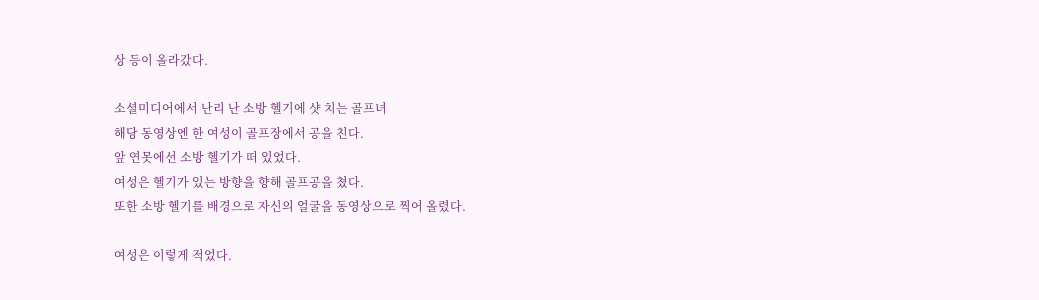상 등이 올라갔다.

소셜미디어에서 난리 난 소방 헬기에 샷 치는 골프녀
해당 동영상엔 한 여성이 골프장에서 공을 친다.
앞 연못에선 소방 헬기가 떠 있었다.
여성은 헬기가 있는 방향을 향해 골프공을 쳤다.
또한 소방 헬기를 배경으로 자신의 얼굴을 동영상으로 찍어 올렸다.

여성은 이렇게 적었다.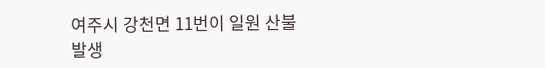여주시 강천면 11번이 일원 산불 발생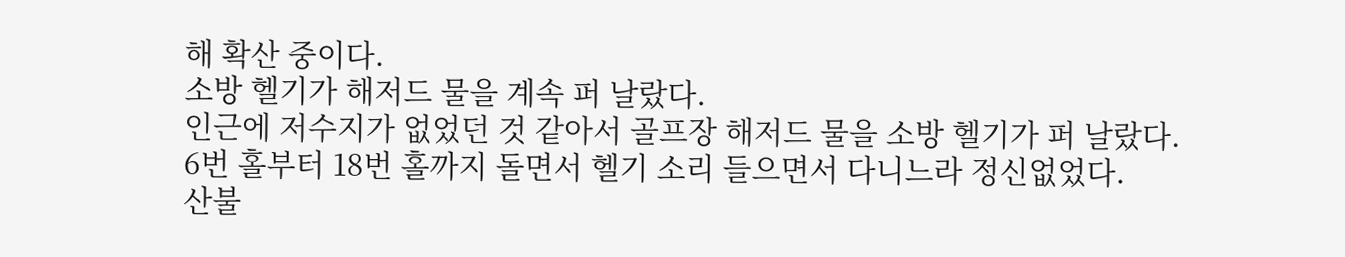해 확산 중이다.
소방 헬기가 해저드 물을 계속 퍼 날랐다.
인근에 저수지가 없었던 것 같아서 골프장 해저드 물을 소방 헬기가 퍼 날랐다.
6번 홀부터 18번 홀까지 돌면서 헬기 소리 들으면서 다니느라 정신없었다.
산불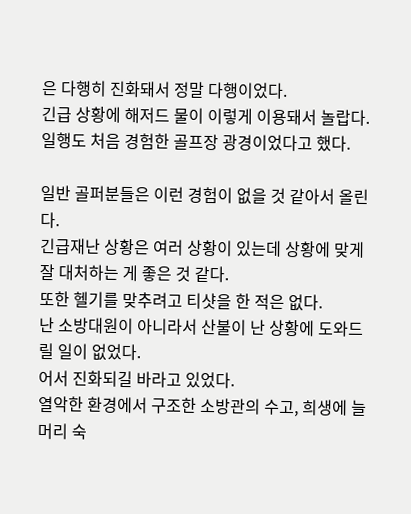은 다행히 진화돼서 정말 다행이었다.
긴급 상황에 해저드 물이 이렇게 이용돼서 놀랍다.
일행도 처음 경험한 골프장 광경이었다고 했다.

일반 골퍼분들은 이런 경험이 없을 것 같아서 올린다.
긴급재난 상황은 여러 상황이 있는데 상황에 맞게 잘 대처하는 게 좋은 것 같다.
또한 헬기를 맞추려고 티샷을 한 적은 없다.
난 소방대원이 아니라서 산불이 난 상황에 도와드릴 일이 없었다.
어서 진화되길 바라고 있었다.
열악한 환경에서 구조한 소방관의 수고, 희생에 늘 머리 숙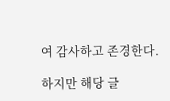여 감사하고 존경한다.

하지만 해당 글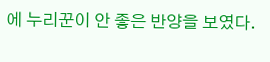에 누리꾼이 안 좋은 반양을 보였다.